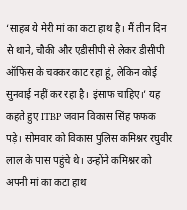‘साहब ये मेरी मां का कटा हाथ है। मैं तीन दिन से थाने, चौकी और एडीसीपी से लेकर डीसीपी ऑफिस के चक्कर काट रहा हूं, लेकिन कोई सुनवाई नहीं कर रहा है। इंसाफ चाहिए।’ यह कहते हुए ITBP जवान विकास सिंह फफक पड़े। सोमवार को विकास पुलिस कमिश्नर रघुवीर लाल के पास पहुंचे थे। उन्होंने कमिश्नर को अपनी मां का कटा हाथ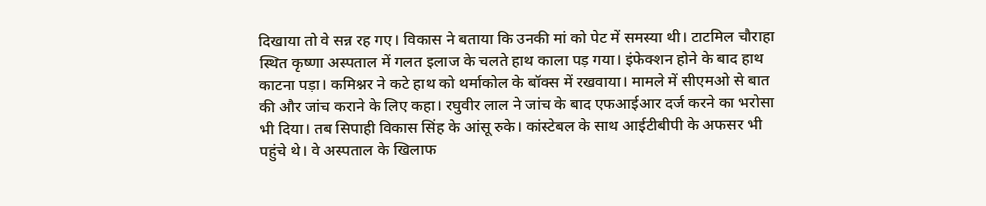दिखाया तो वे सन्न रह गए। विकास ने बताया कि उनकी मां को पेट में समस्या थी। टाटमिल चौराहा स्थित कृष्णा अस्पताल में गलत इलाज के चलते हाथ काला पड़ गया। इंफेक्शन होने के बाद हाथ काटना पड़ा। कमिश्नर ने कटे हाथ को थर्माकोल के बॉक्स में रखवाया। मामले में सीएमओ से बात की और जांच कराने के लिए कहा। रघुवीर लाल ने जांच के बाद एफआईआर दर्ज करने का भरोसा भी दिया। तब सिपाही विकास सिंह के आंसू रुके। कांस्टेबल के साथ आईटीबीपी के अफसर भी पहुंचे थे। वे अस्पताल के खिलाफ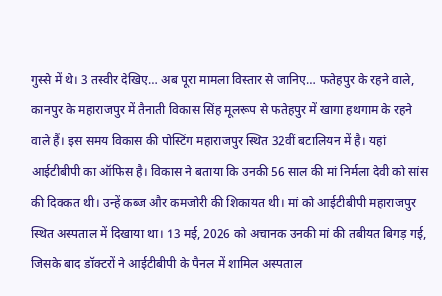गुस्से में थे। 3 तस्वीर देखिए… अब पूरा मामला विस्तार से जानिए… फतेहपुर के रहने वाले, कानपुर के महाराजपुर में तैनाती विकास सिंह मूलरूप से फतेहपुर में खागा हथगाम के रहने वाले हैं। इस समय विकास की पोस्टिंग महाराजपुर स्थित 32वीं बटालियन में है। यहां आईटीबीपी का ऑफिस है। विकास ने बताया कि उनकी 56 साल की मां निर्मला देवी को सांस की दिक्कत थी। उन्हें कब्ज और कमजोरी की शिकायत थी। मां को आईटीबीपी महाराजपुर स्थित अस्पताल में दिखाया था। 13 मई, 2026 को अचानक उनकी मां की तबीयत बिगड़ गई, जिसके बाद डॉक्टरों ने आईटीबीपी के पैनल में शामिल अस्पताल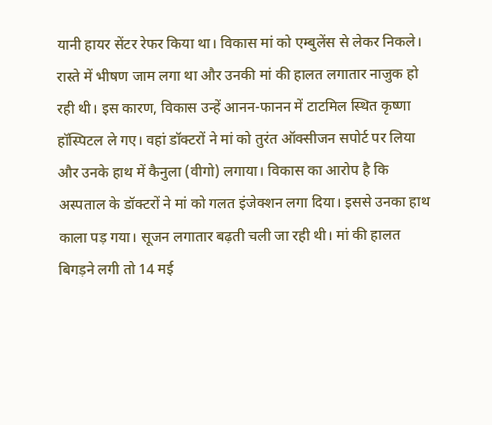यानी हायर सेंटर रेफर किया था। विकास मां को एम्बुलेंस से लेकर निकले। रास्ते में भीषण जाम लगा था और उनकी मां की हालत लगातार नाजुक हो रही थी। इस कारण, विकास उन्हें आनन-फानन में टाटमिल स्थित कृष्णा हॉस्पिटल ले गए। वहां डॉक्टरों ने मां को तुरंत ऑक्सीजन सपोर्ट पर लिया और उनके हाथ में कैनुला (वीगो) लगाया। विकास का आरोप है कि अस्पताल के डॉक्टरों ने मां को गलत इंजेक्शन लगा दिया। इससे उनका हाथ काला पड़ गया। सूजन लगातार बढ़ती चली जा रही थी। मां की हालत बिगड़ने लगी तो 14 मई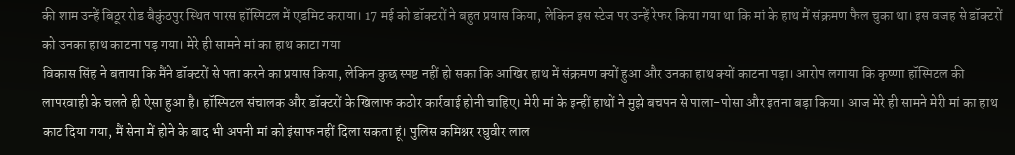की शाम उन्हें बिठूर रोड बैकुंठपुर स्थित पारस हॉस्पिटल में एडमिट कराया। 17 मई को डॉक्टरों ने बहुत प्रयास किया, लेकिन इस स्टेज पर उन्हें रेफर किया गया था कि मां के हाथ में संक्रमण फैल चुका था। इस वजह से डॉक्टरों को उनका हाथ काटना पड़ गया। मेरे ही सामने मां का हाथ काटा गया
विकास सिंह ने बताया कि मैंने डॉक्टरों से पता करने का प्रयास किया, लेकिन कुछ स्पष्ट नहीं हो सका कि आखिर हाथ में संक्रमण क्यों हुआ और उनका हाथ क्यों काटना पड़ा। आरोप लगाया कि कृष्णा हॉस्पिटल की लापरवाही के चलते ही ऐसा हुआ है। हॉस्पिटल संचालक और डॉक्टरों के खिलाफ कठोर कार्रवाई होनी चाहिए। मेरी मां के इन्हीं हाथों ने मुझे बचपन से पाला-पोसा और इतना बड़ा किया। आज मेरे ही सामने मेरी मां का हाथ काट दिया गया, मैं सेना में होने के बाद भी अपनी मां को इंसाफ नहीं दिला सकता हूं। पुलिस कमिश्नर रघुवीर लाल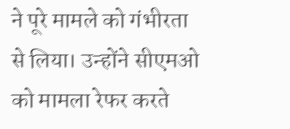ने पूरे मामले को गंभीरता से लिया। उन्होंने सीएमओ को मामला रेफर करते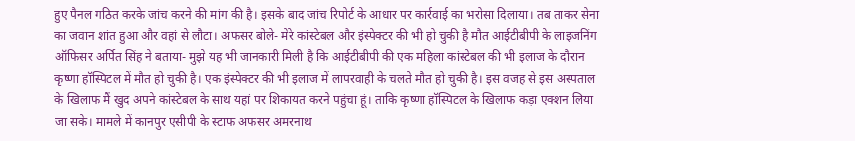हुए पैनल गठित करके जांच करने की मांग की है। इसके बाद जांच रिपोर्ट के आधार पर कार्रवाई का भरोसा दिलाया। तब ताकर सेना का जवान शांत हुआ और वहां से लौटा। अफसर बोले- मेरे कांस्टेबल और इंस्पेक्टर की भी हो चुकी है मौत आईटीबीपी के लाइजनिंग ऑफिसर अर्पित सिंह ने बताया- मुझे यह भी जानकारी मिली है कि आईटीबीपी की एक महिला कांस्टेबल की भी इलाज के दौरान कृष्णा हॉस्पिटल में मौत हो चुकी है। एक इंस्पेक्टर की भी इलाज में लापरवाही के चलते मौत हो चुकी है। इस वजह से इस अस्पताल के खिलाफ मैं खुद अपने कांस्टेबल के साथ यहां पर शिकायत करने पहुंचा हूं। ताकि कृष्णा हॉस्पिटल के खिलाफ कड़ा एक्शन लिया जा सके। मामले में कानपुर एसीपी के स्टाफ अफसर अमरनाथ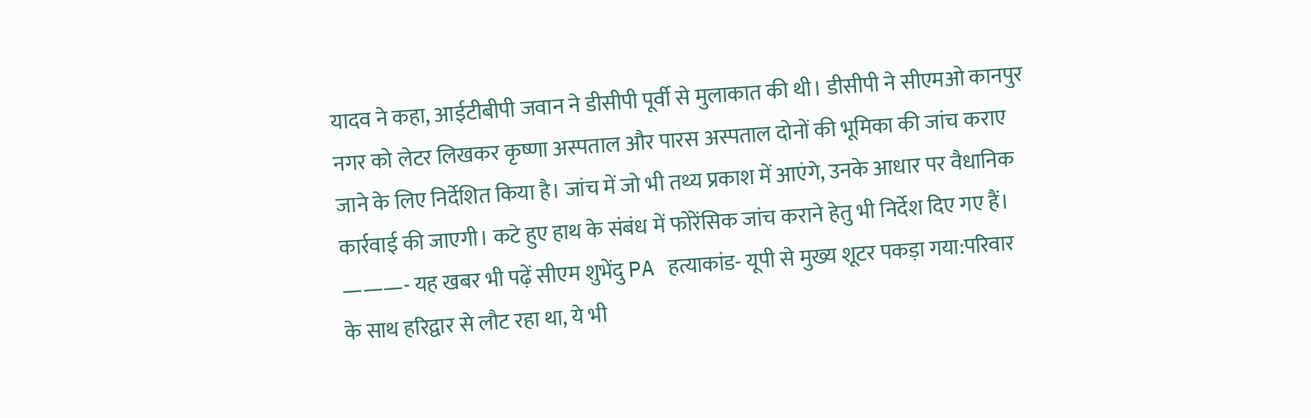यादव ने कहा, आईटीबीपी जवान ने डीसीपी पूर्वी से मुलाकात की थी। डीसीपी ने सीएमओ कानपुर नगर को लेटर लिखकर कृष्णा अस्पताल और पारस अस्पताल दोनों की भूमिका की जांच कराए जाने के लिए निर्देशित किया है। जांच में जो भी तथ्य प्रकाश में आएंगे, उनके आधार पर वैधानिक कार्रवाई की जाएगी। कटे हुए हाथ के संबंध में फोरेंसिक जांच कराने हेतु भी निर्देश दिए गए हैं। ———- यह खबर भी पढ़ें सीएम शुभेंदु PA हत्याकांड- यूपी से मुख्य शूटर पकड़ा गया:परिवार के साथ हरिद्वार से लौट रहा था, ये भी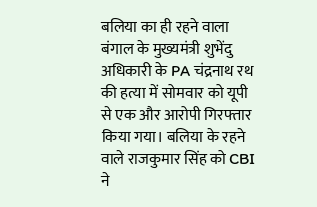बलिया का ही रहने वाला बंगाल के मुख्यमंत्री शुभेंदु अधिकारी के PA चंद्रनाथ रथ की हत्या में सोमवार को यूपी से एक और आरोपी गिरफ्तार किया गया। बलिया के रहने वाले राजकुमार सिंह को CBI ने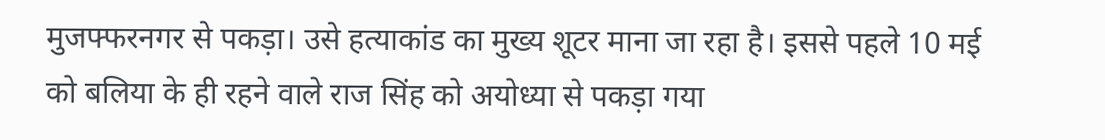मुजफ्फरनगर से पकड़ा। उसे हत्याकांड का मुख्य शूटर माना जा रहा है। इससे पहले 10 मई को बलिया के ही रहने वाले राज सिंह को अयोध्या से पकड़ा गया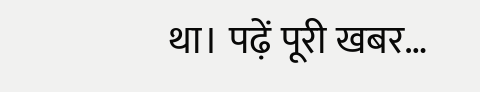था। पढ़ें पूरी खबर…